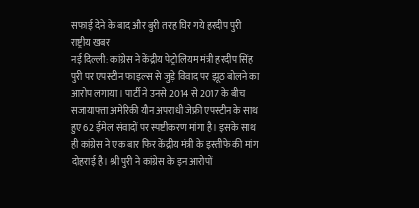सफाई देने के बाद और बुरी तरह घिर गये हरदीप पुरी
राष्ट्रीय खबर
नई दिल्ली: कांग्रेस ने केंद्रीय पेट्रोलियम मंत्री हरदीप सिंह पुरी पर एपस्टीन फाइल्स से जुड़े विवाद पर झूठ बोलने का आरोप लगाया। पार्टी ने उनसे 2014 से 2017 के बीच सजायाफ्ता अमेरिकी यौन अपराधी जेफ्री एपस्टीन के साथ हुए 62 ईमेल संवादों पर स्पष्टीकरण मांगा है। इसके साथ ही कांग्रेस ने एक बार फिर केंद्रीय मंत्री के इस्तीफे की मांग दोहराई है। श्री पुरी ने कांग्रेस के इन आरोपों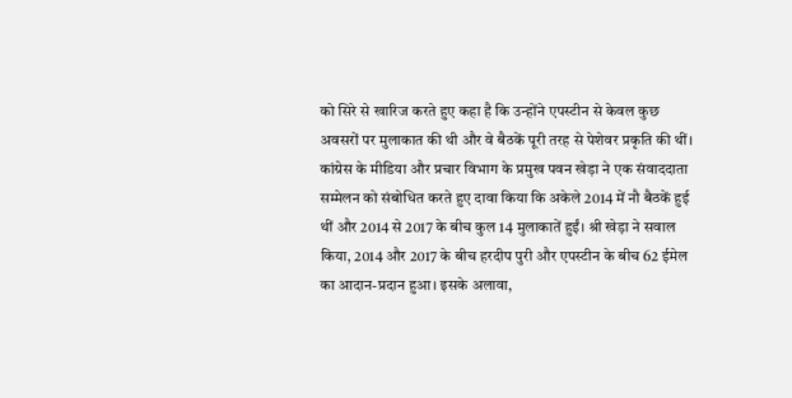को सिरे से खारिज करते हुए कहा है कि उन्होंने एपस्टीन से केवल कुछ अवसरों पर मुलाकात की थी और वे बैठकें पूरी तरह से पेशेवर प्रकृति की थीं।
कांग्रेस के मीडिया और प्रचार विभाग के प्रमुख पवन खेड़ा ने एक संवाददाता सम्मेलन को संबोधित करते हुए दावा किया कि अकेले 2014 में नौ बैठकें हुई थीं और 2014 से 2017 के बीच कुल 14 मुलाकातें हुईं। श्री खेड़ा ने सवाल किया, 2014 और 2017 के बीच हरदीप पुरी और एपस्टीन के बीच 62 ईमेल का आदान-प्रदान हुआ। इसके अलावा,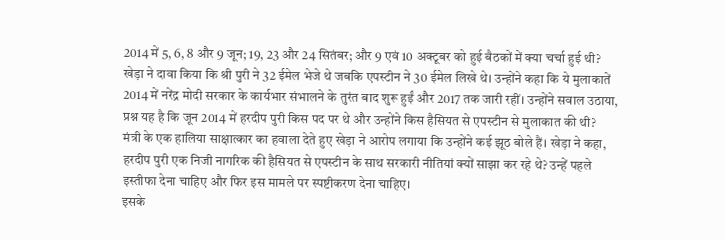2014 में 5, 6, 8 और 9 जून; 19, 23 और 24 सितंबर; और 9 एवं 10 अक्टूबर को हुई बैठकों में क्या चर्चा हुई थी?
खेड़ा ने दावा किया कि श्री पुरी ने 32 ईमेल भेजे थे जबकि एपस्टीन ने 30 ईमेल लिखे थे। उन्होंने कहा कि ये मुलाकातें 2014 में नरेंद्र मोदी सरकार के कार्यभार संभालने के तुरंत बाद शुरू हुईं और 2017 तक जारी रहीं। उन्होंने सवाल उठाया, प्रश्न यह है कि जून 2014 में हरदीप पुरी किस पद पर थे और उन्होंने किस हैसियत से एपस्टीन से मुलाकात की थी?
मंत्री के एक हालिया साक्षात्कार का हवाला देते हुए खेड़ा ने आरोप लगाया कि उन्होंने कई झूठ बोले हैं। खेड़ा ने कहा, हरदीप पुरी एक निजी नागरिक की हैसियत से एपस्टीन के साथ सरकारी नीतियां क्यों साझा कर रहे थे? उन्हें पहले इस्तीफा देना चाहिए और फिर इस मामले पर स्पष्टीकरण देना चाहिए।
इसके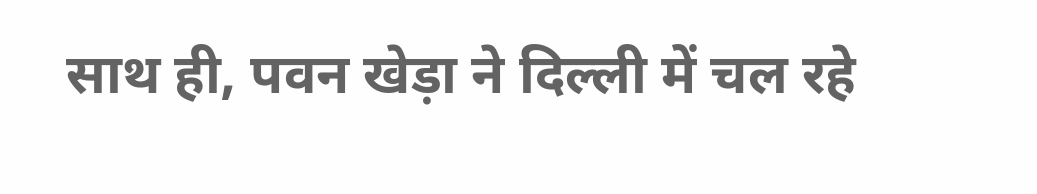साथ ही, पवन खेड़ा ने दिल्ली में चल रहे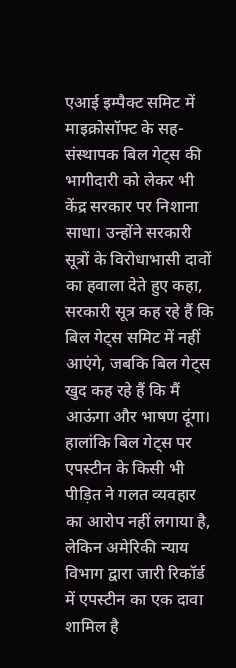एआई इम्पैक्ट समिट में माइक्रोसॉफ्ट के सह-संस्थापक बिल गेट्स की भागीदारी को लेकर भी केंद्र सरकार पर निशाना साधा। उन्होंने सरकारी सूत्रों के विरोधाभासी दावों का हवाला देते हुए कहा, सरकारी सूत्र कह रहे हैं कि बिल गेट्स समिट में नहीं आएंगे, जबकि बिल गेट्स खुद कह रहे हैं कि मैं आऊंगा और भाषण दूंगा। हालांकि बिल गेट्स पर एपस्टीन के किसी भी पीड़ित ने गलत व्यवहार का आरोप नहीं लगाया है, लेकिन अमेरिकी न्याय विभाग द्वारा जारी रिकॉर्ड में एपस्टीन का एक दावा शामिल है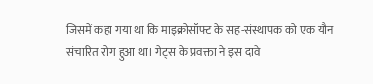जिसमें कहा गया था कि माइक्रोसॉफ्ट के सह-संस्थापक को एक यौन संचारित रोग हुआ था। गेट्स के प्रवक्ता ने इस दावे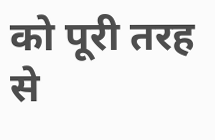को पूरी तरह से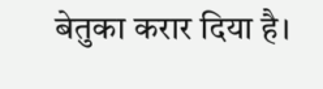बेतुका करार दिया है।